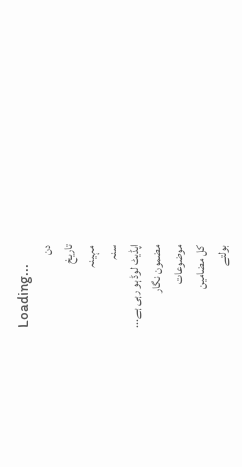Loading...
دن
تاریخ
مہینہ
سنہ
اپڈیٹ لوڈ ہو رہی ہے...
مضمون نگار
موضوعات
کل مضامین
بولتے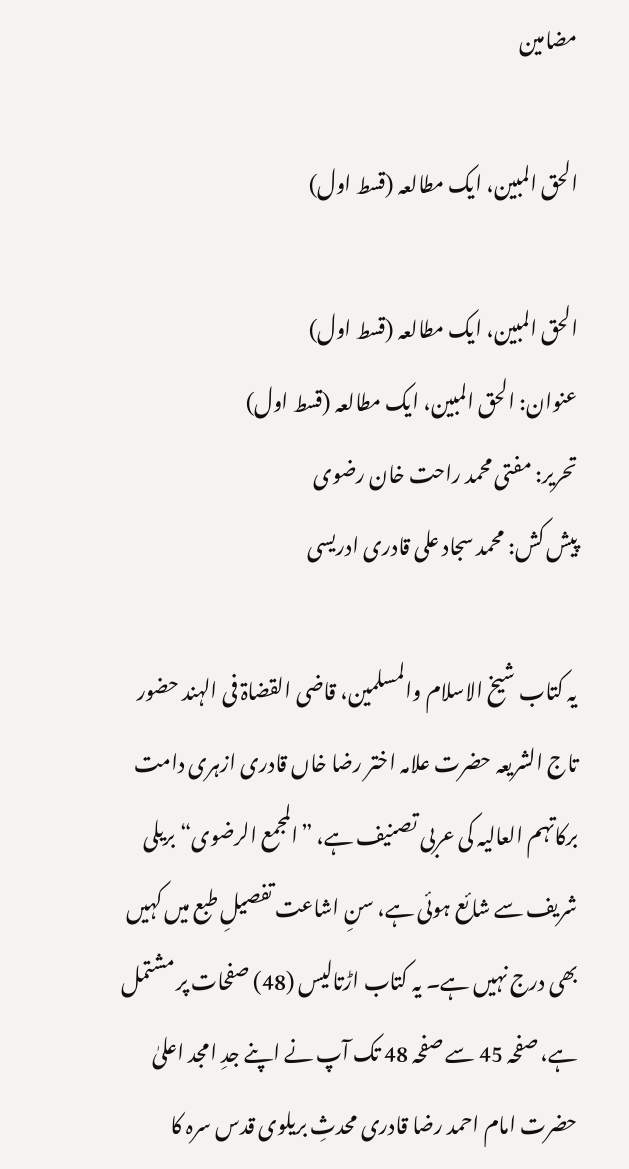مضامین

الحق المبین، ایک مطالعہ (قسط اول)

الحق المبین، ایک مطالعہ (قسط اول)
عنوان: الحق المبین، ایک مطالعہ (قسط اول)
تحریر: مفتی محمد راحت خان رضوی
پیش کش: محمد سجاد علی قادری ادریسی

یہ کتاب شیخ الاسلام والمسلمین، قاضی القضاۃ فی الہند حضور تاج الشریعہ حضرت علامہ اختر رضا خاں قادری ازہری دامت برکاتہم العالیہ کی عربی تصنیف ہے، ”المجمع الرضوی“ بریلی شریف سے شائع ہوئی ہے، سنِ اشاعت تفصیلِ طبع میں کہیں بھی درج نہیں ہے۔ یہ کتاب اڑتالیس (48) صفحات پر مشتمل ہے، صفحہ 45 سے صفحہ 48 تک آپ نے اپنے جدِ امجد اعلیٰ حضرت امام احمد رضا قادری محدثِ بریلوی قدس سرہ کا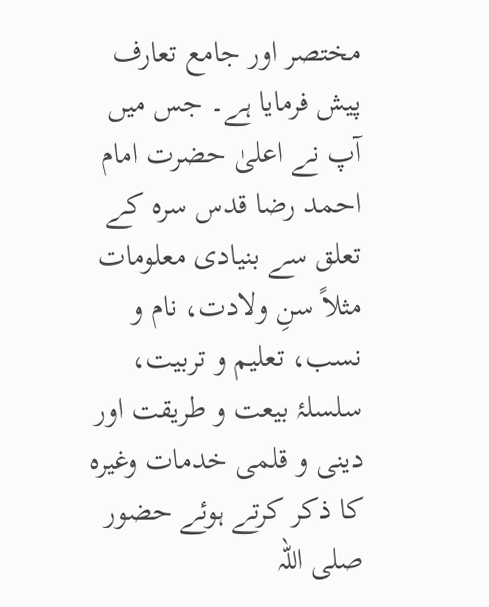مختصر اور جامع تعارف پیش فرمایا ہے۔ جس میں آپ نے اعلیٰ حضرت امام احمد رضا قدس سرہ کے تعلق سے بنیادی معلومات مثلاً سنِ ولادت، نام و نسب، تعلیم و تربیت، سلسلۂ بیعت و طریقت اور دینی و قلمی خدمات وغیرہ کا ذکر کرتے ہوئے حضور صلی اللہ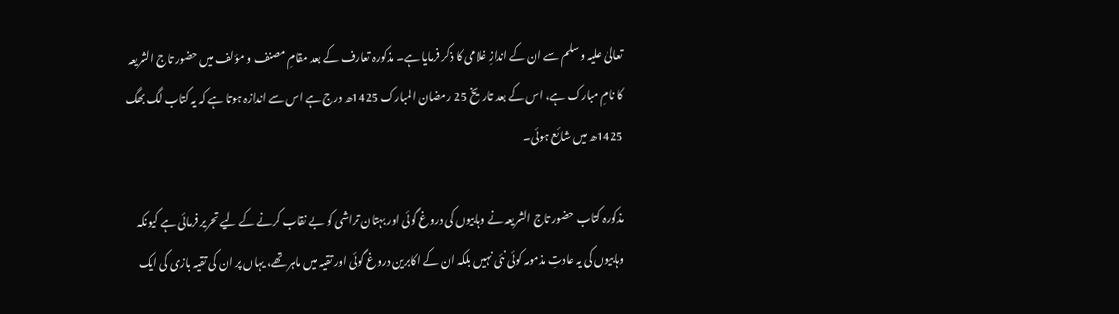تعالیٰ علیہ وسلم سے ان کے اندازِ غلامی کا ذکر فرمایا ہے۔ مذکورہ تعارف کے بعد مقامِ مصنف و مؤلف میں حضور تاج الشریعہ کا نامِ مبارک ہے، اس کے بعد تاریخ 25 رمضان المبارک 1425ھ درج ہے اس سے اندازہ ہوتا ہے کہ یہ کتاب لگ بھگ 1425ھ میں شائع ہوئی۔

مذکورہ کتاب حضور تاج الشریعہ نے وہابیوں کی دروغ گوئی اور بہتان تراشی کو بے نقاب کرنے کے لیے تحریر فرمائی ہے کیونکہ وہابیوں کی یہ عادتِ مذمومہ کوئی نئی نہیں بلکہ ان کے اکابرین دروغ گوئی اور تقیہ میں ماہر تھے، یہاں پر ان کی تقیہ بازی کی ایک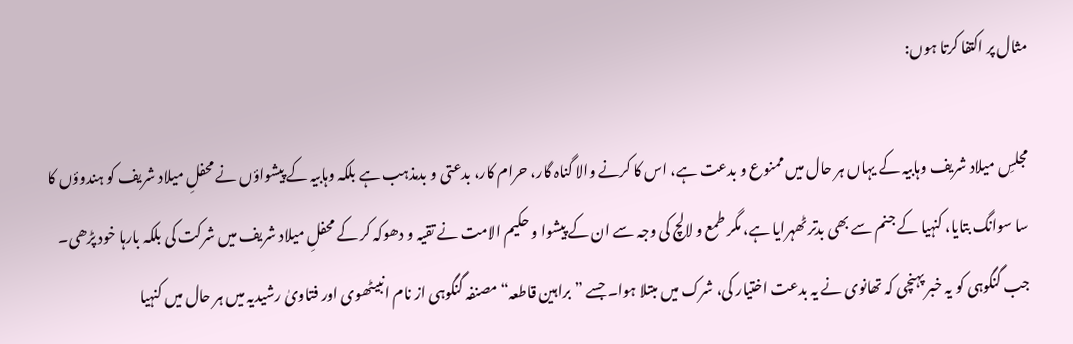مثال پر اکتفا کرتا ہوں:

مجلسِ میلاد شریف وہابیہ کے یہاں ہر حال میں ممنوع و بدعت ہے، اس کا کرنے والا گناہ گار، حرام کار، بدعتی و بدمذہب ہے بلکہ وہابیہ کے پیشواؤں نے محفلِ میلاد شریف کو ہندوؤں کا سا سوانگ بتایا، کنہیا کے جنم سے بھی بدتر ٹھہرایا ہے، مگر طمع و لالچ کی وجہ سے ان کے پیشوا و حکیم الامت نے تقیہ و دھوکہ کر کے محفلِ میلاد شریف میں شرکت کی بلکہ بارہا خود پڑھی۔ جب گنگوہی کو یہ خبر پہنچی کہ تھانوی نے یہ بدعت اختیار کی، شرک میں مبتلا ہوا۔ جسے ”براہین قاطعہ“ مصنفہ گنگوہی از نام انبیٹھوی اور فتاویٰ رشیدیہ میں ہر حال میں کنہیا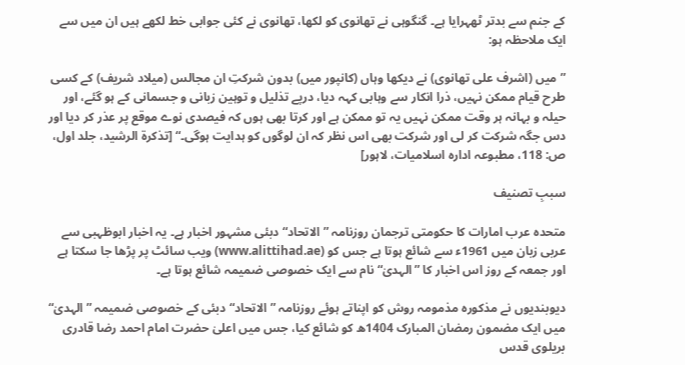کے جنم سے بدتر ٹھہرایا ہے۔ گنگوہی نے تھانوی کو لکھا، تھانوی نے کئی جوابی خط لکھے ہیں ان میں سے ایک ملاحظہ ہو:

”میں (اشرف علی تھانوی) نے دیکھا وہاں (کانپور میں) بدون شرکتِ ان مجالس (میلاد شریف) کے کسی طرح قیام ممکن نہیں، ذرا انکار سے وہابی کہہ دیا، درپے تذلیل و توہین زبانی و جسمانی کے ہو گئے، اور حیلہ و بہانہ ہر وقت ممکن نہیں یہ تو ممکن ہے اور کرتا بھی ہوں کہ فیصدی نوے موقع پر عذر کر دیا اور دس جگہ شرکت کر لی اور شرکت بھی اس نظر کہ ان لوگوں کو ہدایت ہوگی۔“ [تذکرۃ الرشید، جلد اول، ص: 118، مطبوعہ ادارہ اسلامیات، لاہور]

سببِ تصنیف

متحدہ عرب امارات کا حکومتی ترجمان روزنامہ ”الاتحاد“ دبئی مشہور اخبار ہے۔ یہ اخبار ابوظہبی سے عربی زبان میں 1961ء سے شائع ہوتا ہے جس کو (www.alittihad.ae) ویب سائٹ پر پڑھا جا سکتا ہے اور جمعہ کے روز اس اخبار کا ”الہدیٰ“ نام سے ایک خصوصی ضمیمہ شائع ہوتا ہے۔

دیوبندیوں نے مذکورہ مذمومہ روش کو اپناتے ہوئے روزنامہ ”الاتحاد“ دبئی کے خصوصی ضمیمہ ”الہدیٰ“ میں ایک مضمون رمضان المبارک 1404ھ کو شائع کیا، جس میں اعلیٰ حضرت امام احمد رضا قادری بریلوی قدس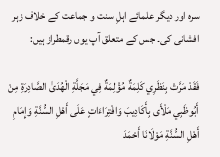سرہ اور دیگر علمائے اہلِ سنت و جماعت کے خلاف زہر افشانی کی۔ جس کے متعلق آپ یوں رقمطراز ہیں:

فَقَدْ مَرَّتْ بِنَظَرِي كَلِمَةٌ مُؤْلِمَةٌ فِي مَجَلَّةِ الْهُدَىٰ الصَّادِرَةِ مِنْ أَبُوظَبِي مَلْأَى بِأَكَادِيبَ وَافْتِرَاءَاتٍ عَلَى أَهْلِ السُّنَّةِ وَإِمَامِ أَهْلِ السُّنَّةِ مَوْلَانَا أَحْمَدَ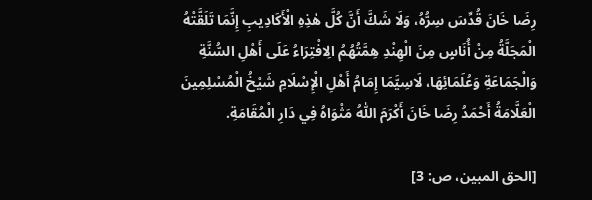رِضَا خَانَ قُدِّسَ سِرُّهُ، وَلَا شَكَّ أَنَّ كُلَّ هٰذِهِ الْأَكَادِيبِ إِنَّمَا تَلَقَّتْهُ الْمَجَلَّةُ مِنْ أُنَاسٍ مِنَ الْهِنْدِ هِمَّتُهُمُ الِافْتِرَاءُ عَلَى أَهْلِ السُّنَّةِ وَالْجَمَاعَةِ وَعُلَمَائِهَا، لَاسِيَّمَا إِمَامُ أَهْلِ الْإِسْلَامِ شَيْخُ الْمُسْلِمِينَ الْعَلَّامَةُ أَحْمَدُ رِضَا خَانَ أَكْرَمَ اللّٰهُ مَثْوَاهُ فِي دَارِ الْمُقَامَةِ.

[الحق المبین، ص: 3]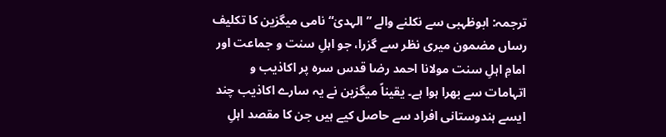ترجمہ: ابوظہبی سے نکلنے والے ”الہدیٰ“ نامی میگزین کا تکلیف رساں مضمون میری نظر سے گزرا، جو اہلِ سنت و جماعت اور امامِ اہلِ سنت مولانا احمد رضا قدس سرہ پر اکاذیب و اتہامات سے بھرا ہوا ہے۔ یقیناً میگزین نے یہ سارے اکاذیب چند ایسے ہندوستانی افراد سے حاصل کیے ہیں جن کا مقصد اہلِ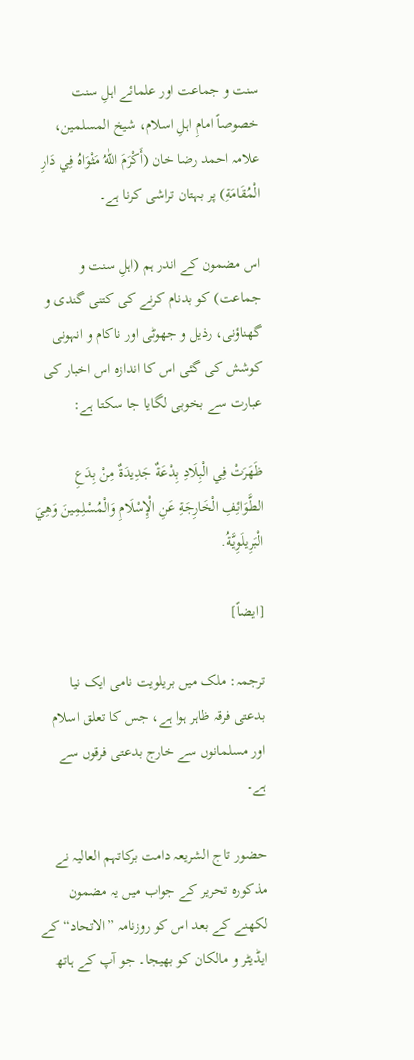سنت و جماعت اور علمائے اہلِ سنت خصوصاً امامِ اہلِ اسلام، شیخ المسلمین، علامہ احمد رضا خان (أَكْرَمَ اللّٰهُ مَثْوَاهُ فِي دَارِ الْمُقَامَةِ) پر بہتان تراشی کرنا ہے۔

اس مضمون کے اندر ہم (اہلِ سنت و جماعت) کو بدنام کرنے کی کتنی گندی و گھناؤنی، رذیل و جھوٹی اور ناکام و انہونی کوشش کی گئی اس کا اندازہ اس اخبار کی عبارت سے بخوبی لگایا جا سکتا ہے:

ظَهَرَتْ فِي الْبِلَادِ بِدْعَةٌ جَدِيدَةٌ مِنْ بِدَعِ الطَّوَائِفِ الْخَارِجَةِ عَنِ الْإِسْلَامِ وَالْمُسْلِمِينَ وَهِيَ الْبَرِيلَوِيَّةُ.

[ایضاً]

ترجمہ: ملک میں بریلویت نامی ایک نیا بدعتی فرقہ ظاہر ہوا ہے، جس کا تعلق اسلام اور مسلمانوں سے خارج بدعتی فرقوں سے ہے۔

حضور تاج الشریعہ دامت برکاتہم العالیہ نے مذکورہ تحریر کے جواب میں یہ مضمون لکھنے کے بعد اس کو روزنامہ ”الاتحاد“ کے ایڈیٹر و مالکان کو بھیجا۔ جو آپ کے ہاتھ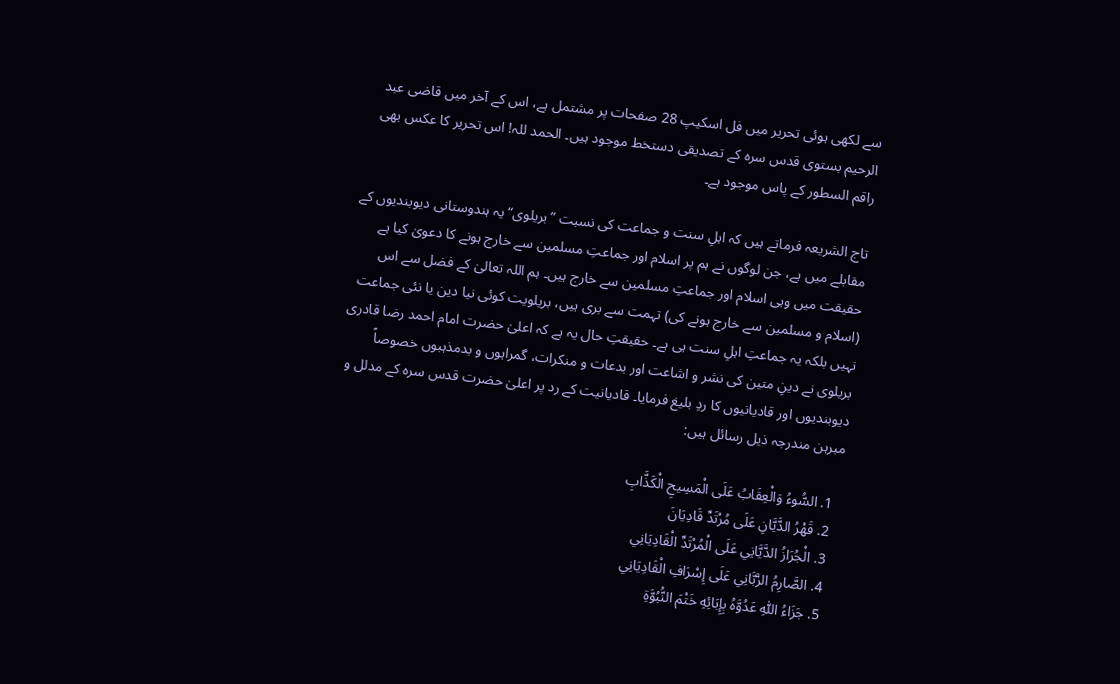سے لکھی ہوئی تحریر میں فل اسکیپ 28 صفحات پر مشتمل ہے، اس کے آخر میں قاضی عبد الرحیم بستوی قدس سرہ کے تصدیقی دستخط موجود ہیں۔ الحمد للہ! اس تحریر کا عکس بھی راقم السطور کے پاس موجود ہے۔

تاج الشریعہ فرماتے ہیں کہ اہلِ سنت و جماعت کی نسبت ”بریلوی“ یہ ہندوستانی دیوبندیوں کے مقابلے میں ہے، جن لوگوں نے ہم پر اسلام اور جماعتِ مسلمین سے خارج ہونے کا دعویٰ کیا ہے حقیقت میں وہی اسلام اور جماعتِ مسلمین سے خارج ہیں۔ ہم اللہ تعالیٰ کے فضل سے اس (اسلام و مسلمین سے خارج ہونے کی) تہمت سے بری ہیں، بریلویت کوئی نیا دین یا نئی جماعت نہیں بلکہ یہ جماعتِ اہلِ سنت ہی ہے۔ حقیقتِ حال یہ ہے کہ اعلیٰ حضرت امام احمد رضا قادری بریلوی نے دینِ متین کی نشر و اشاعت اور بدعات و منکرات، گمراہوں و بدمذہبوں خصوصاً دیوبندیوں اور قادیانیوں کا ردِ بلیغ فرمایا۔ قادیانیت کے رد پر اعلیٰ حضرت قدس سرہ کے مدلل و مبرہن مندرجہ ذیل رسائل ہیں:

  1. السُّوءُ وَالْعِقَابُ عَلَى الْمَسِيحِ الْكَذَّابِ
  2. قَهْرُ الدَّيَّانِ عَلَى مُرْتَدِّ قَادِيَانَ
  3. الْجُرَازُ الدَّيَّانِي عَلَى الْمُرْتَدِّ الْقَادِيَانِي
  4. الصَّارِمُ الرَّبَّانِي عَلَى إِسْرَافِ الْقَادِيَانِي
  5. جَزَاءُ اللّٰهِ عَدُوَّهُ بِإِبَائِهِ خَتْمَ النُّبُوَّةِ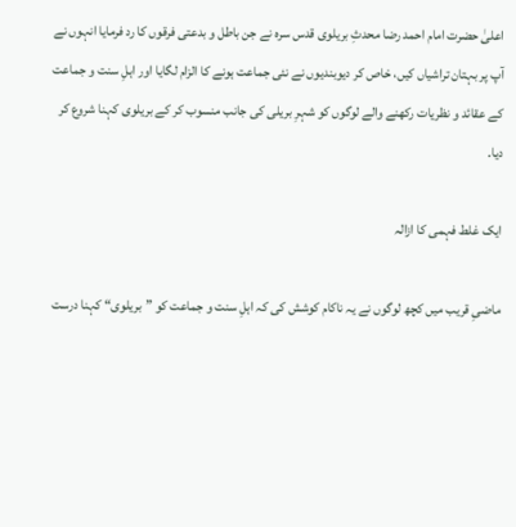اعلیٰ حضرت امام احمد رضا محدثِ بریلوی قدس سرہ نے جن باطل و بدعتی فرقوں کا رد فرمایا انہوں نے آپ پر بہتان تراشیاں کیں، خاص کر دیوبندیوں نے نئی جماعت ہونے کا الزام لگایا اور اہلِ سنت و جماعت کے عقائد و نظریات رکھنے والے لوگوں کو شہرِ بریلی کی جانب منسوب کر کے بریلوی کہنا شروع کر دیا۔

ایک غلط فہمی کا ازالہ

ماضیِ قریب میں کچھ لوگوں نے یہ ناکام کوشش کی کہ اہلِ سنت و جماعت کو ”بریلوی“ کہنا درست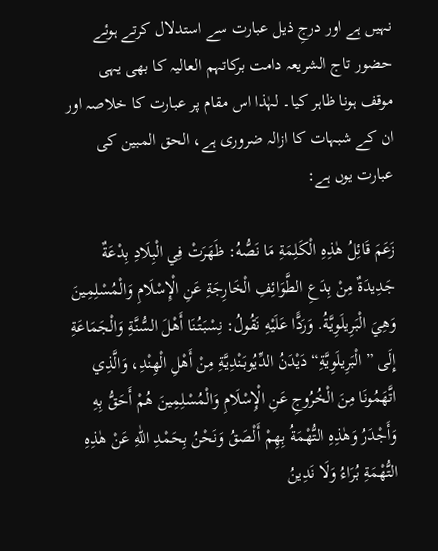نہیں ہے اور درجِ ذیل عبارت سے استدلال کرتے ہوئے حضور تاج الشریعہ دامت برکاتہم العالیہ کا بھی یہی موقف ہونا ظاہر کیا۔ لہٰذا اس مقام پر عبارت کا خلاصہ اور ان کے شبہات کا ازالہ ضروری ہے، الحق المبین کی عبارت یوں ہے:

زَعَمَ قَائِلُ هٰذِهِ الْكَلِمَةِ مَا نَصُّهُ: ظَهَرَتْ فِي الْبِلَادِ بِدْعَةٌ جَدِيدَةٌ مِنْ بِدَعِ الطَّوَائِفِ الْخَارِجَةِ عَنِ الْإِسْلَامِ وَالْمُسْلِمِينَ وَهِيَ الْبَرِيلَوِيَّةُ. وَرَدًّا عَلَيْهِ نَقُولُ: نِسْبَتُنَا أَهْلَ السُّنَّةِ وَالْجَمَاعَةِ إِلَى ”الْبَرِيلَوِيَّةِ“ دَيْدَنُ الدِّيُوبَنْدِيَّةِ مِنْ أَهْلِ الْهِنْدِ، وَالَّذِي اتَّهَمُونَا مِنَ الْخُرُوجِ عَنِ الْإِسْلَامِ وَالْمُسْلِمِينَ هُمْ أَحَقُّ بِهِ وَأَجْدَرُ وَهٰذِهِ التُّهْمَةُ بِهِمْ أَلْصَقُ وَنَحْنُ بِحَمْدِ اللّٰهِ عَنْ هٰذِهِ التُّهْمَةِ بُرَاءُ وَلَا نَدِينُ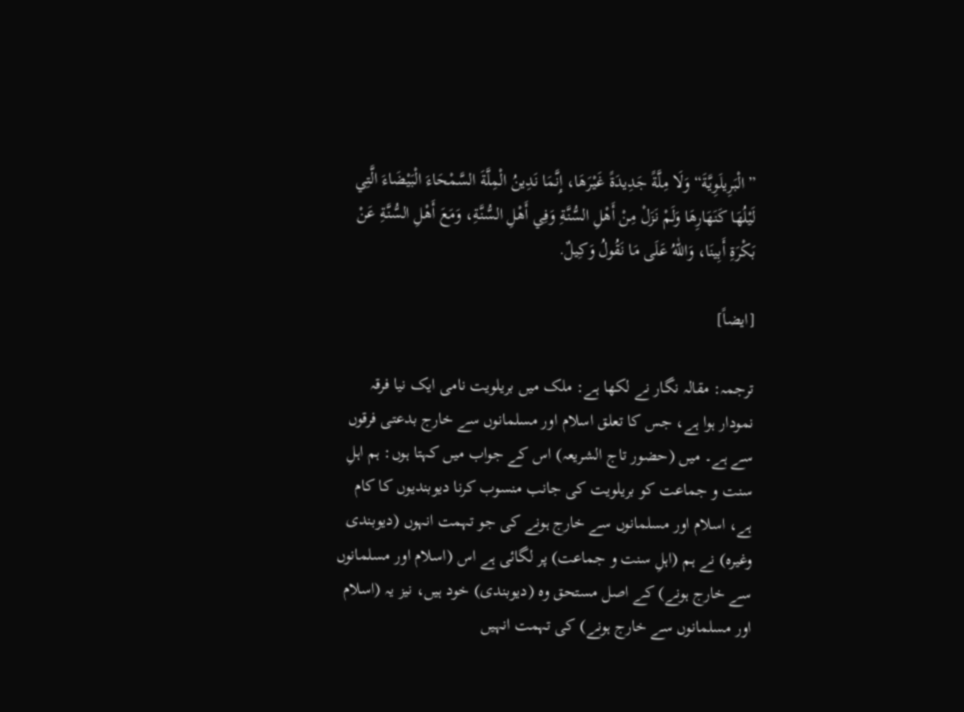”الْبَرِيلَوِيَّةَ“ وَلَا مِلَّةً جَدِيدَةً غَيْرَهَا، إِنَّمَا نَدِينُ الْمِلَّةَ السَّمْحَاءَ الْبَيْضَاءَ الَّتِي لَيْلُهَا كَنَهَارِهَا وَلَمْ نَزَلْ مِنْ أَهْلِ السُّنَّةِ وَفِي أَهْلِ السُّنَّةِ، وَمَعَ أَهْلِ السُّنَّةِ عَنْ بَكْرَةِ أَبِينَا، وَاللّٰهُ عَلَى مَا نَقُولُ وَكِيلٌ.

[ایضاً]

ترجمہ: مقالہ نگار نے لکھا ہے: ملک میں بریلویت نامی ایک نیا فرقہ نمودار ہوا ہے، جس کا تعلق اسلام اور مسلمانوں سے خارج بدعتی فرقوں سے ہے۔ میں (حضور تاج الشریعہ) اس کے جواب میں کہتا ہوں: ہم اہلِ سنت و جماعت کو بریلویت کی جانب منسوب کرنا دیوبندیوں کا کام ہے، اسلام اور مسلمانوں سے خارج ہونے کی جو تہمت انہوں (دیوبندی وغیرہ) نے ہم (اہلِ سنت و جماعت) پر لگائی ہے اس (اسلام اور مسلمانوں سے خارج ہونے) کے اصل مستحق وہ (دیوبندی) خود ہیں، نیز یہ (اسلام اور مسلمانوں سے خارج ہونے) کی تہمت انہیں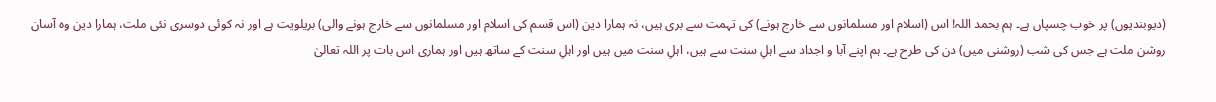(دیوبندیوں) پر خوب چسپاں ہے۔ ہم بحمد اللہ! اس (اسلام اور مسلمانوں سے خارج ہونے) کی تہمت سے بری ہیں، نہ ہمارا دین (اس قسم کی اسلام اور مسلمانوں سے خارج ہونے والی) بریلویت ہے اور نہ کوئی دوسری نئی ملت، ہمارا دین وہ آسان روشن ملت ہے جس کی شب (روشنی میں) دن کی طرح ہے۔ ہم اپنے آبا و اجداد سے اہلِ سنت سے ہیں، اہلِ سنت میں ہیں اور اہلِ سنت کے ساتھ ہیں اور ہماری اس بات پر اللہ تعالیٰ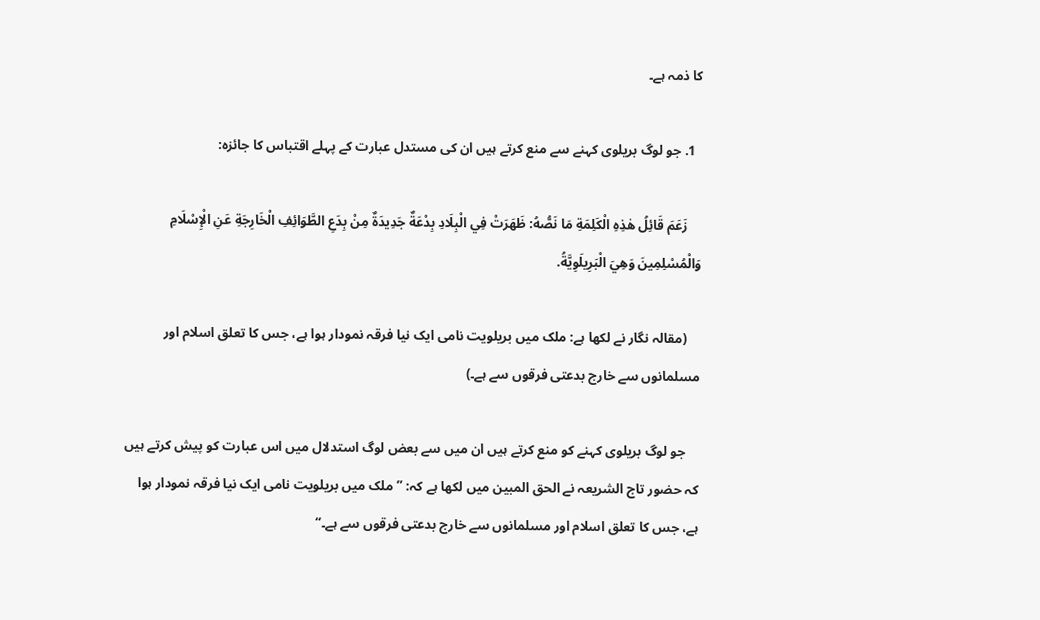کا ذمہ ہے۔

  1. جو لوگ بریلوی کہنے سے منع کرتے ہیں ان کی مستدل عبارت کے پہلے اقتباس کا جائزہ:

    زَعَمَ قَائِلُ هٰذِهِ الْكَلِمَةِ مَا نَصُّهُ: ظَهَرَتْ فِي الْبِلَادِ بِدْعَةٌ جَدِيدَةٌ مِنْ بِدَعِ الطَّوَائِفِ الْخَارِجَةِ عَنِ الْإِسْلَامِ وَالْمُسْلِمِينَ وَهِيَ الْبَرِيلَوِيَّةُ.

    (مقالہ نگار نے لکھا ہے: ملک میں بریلویت نامی ایک نیا فرقہ نمودار ہوا ہے، جس کا تعلق اسلام اور مسلمانوں سے خارج بدعتی فرقوں سے ہے۔)

    جو لوگ بریلوی کہنے کو منع کرتے ہیں ان میں سے بعض لوگ استدلال میں اس عبارت کو پیش کرتے ہیں کہ حضور تاج الشریعہ نے الحق المبین میں لکھا ہے کہ: ”ملک میں بریلویت نامی ایک نیا فرقہ نمودار ہوا ہے، جس کا تعلق اسلام اور مسلمانوں سے خارج بدعتی فرقوں سے ہے۔“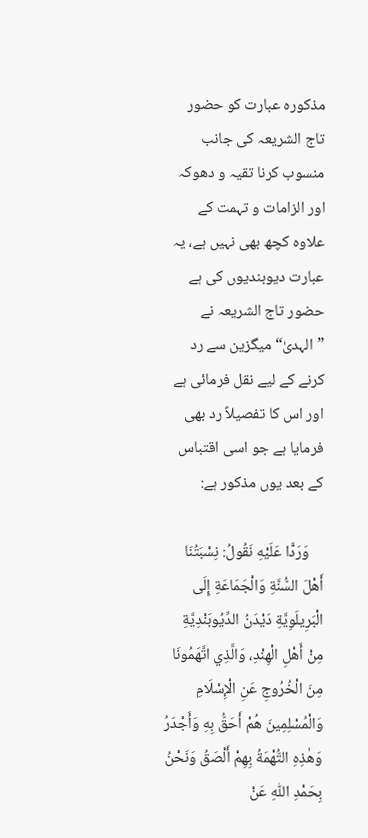مذکورہ عبارت کو حضور تاج الشریعہ کی جانب منسوب کرنا تقیہ و دھوکہ اور الزامات و تہمت کے علاوہ کچھ بھی نہیں ہے، یہ عبارت دیوبندیوں کی ہے حضور تاج الشریعہ نے ”الہدیٰ“ میگزین سے رد کرنے کے لیے نقل فرمائی ہے اور اس کا تفصیلاً رد بھی فرمایا ہے جو اسی اقتباس کے بعد یوں مذکور ہے:

    وَرَدًّا عَلَيْهِ نَقُولُ: نِسْبَتُنَا أَهْلَ السُّنَّةِ وَالْجَمَاعَةِ إِلَى الْبَرِيلَوِيَّةِ دَيْدَنُ الدِّيُوبَنْدِيَّةِ مِنْ أَهْلِ الْهِنْدِ، وَالَّذِي اتَّهَمُونَا مِنَ الْخُرُوجِ عَنِ الْإِسْلَامِ وَالْمُسْلِمِينَ هُمْ أَحَقُّ بِهِ وَأَجْدَرُ وَهٰذِهِ التُّهْمَةُ بِهِمْ أَلْصَقُ وَنَحْنُ بِحَمْدِ اللّٰهِ عَنْ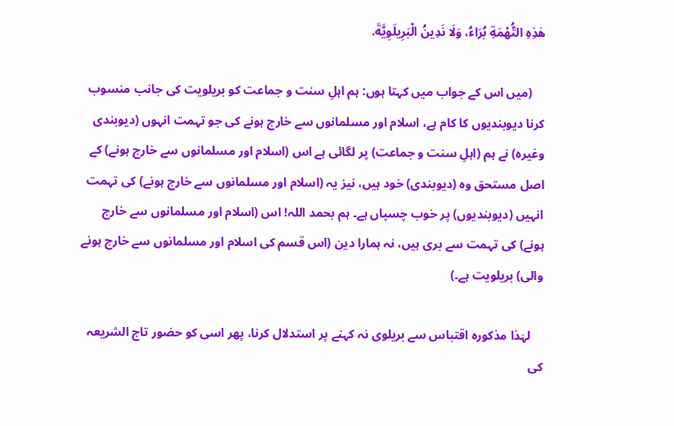هٰذِهِ التُّهْمَةِ بُرَاءُ، وَلَا نَدِينُ الْبَرِيلَوِيَّةَ.

    (میں اس کے جواب میں کہتا ہوں: ہم اہلِ سنت و جماعت کو بریلویت کی جانب منسوب کرنا دیوبندیوں کا کام ہے، اسلام اور مسلمانوں سے خارج ہونے کی جو تہمت انہوں (دیوبندی وغیرہ) نے ہم (اہلِ سنت و جماعت) پر لگائی ہے اس (اسلام اور مسلمانوں سے خارج ہونے) کے اصل مستحق وہ (دیوبندی) خود ہیں، نیز یہ (اسلام اور مسلمانوں سے خارج ہونے) کی تہمت انہیں (دیوبندیوں) پر خوب چسپاں ہے۔ ہم بحمد اللہ! اس (اسلام اور مسلمانوں سے خارج ہونے) کی تہمت سے بری ہیں، نہ ہمارا دین (اس قسم کی اسلام اور مسلمانوں سے خارج ہونے والی) بریلویت ہے۔)

    لہٰذا مذکورہ اقتباس سے بریلوی نہ کہنے پر استدلال کرنا، پھر اسی کو حضور تاج الشریعہ کی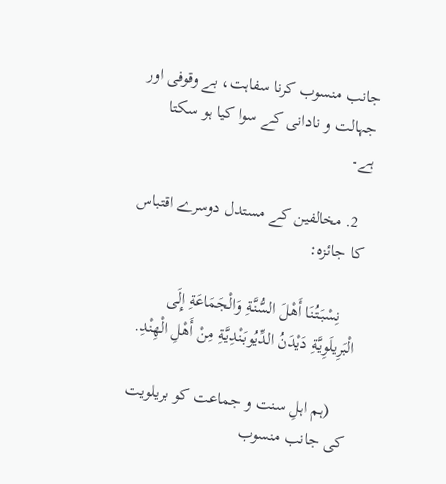جانب منسوب کرنا سفاہت، بے وقوفی اور جہالت و نادانی کے سوا کیا ہو سکتا ہے۔

  2. مخالفین کے مستدل دوسرے اقتباس کا جائزہ:

    نِسْبَتُنَا أَهْلَ السُّنَّةِ وَالْجَمَاعَةِ إِلَى الْبَرِيلَوِيَّةِ دَيْدَنُ الدِّيُوبَنْدِيَّةِ مِنْ أَهْلِ الْهِنْدِ.

    (ہم اہلِ سنت و جماعت کو بریلویت کی جانب منسوب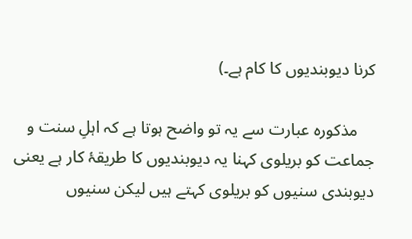کرنا دیوبندیوں کا کام ہے۔)

    مذکورہ عبارت سے یہ تو واضح ہوتا ہے کہ اہلِ سنت و جماعت کو بریلوی کہنا یہ دیوبندیوں کا طریقۂ کار ہے یعنی دیوبندی سنیوں کو بریلوی کہتے ہیں لیکن سنیوں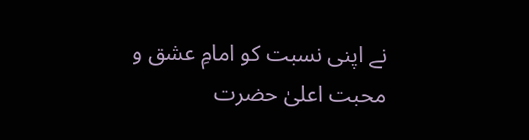نے اپنی نسبت کو امامِ عشق و محبت اعلیٰ حضرت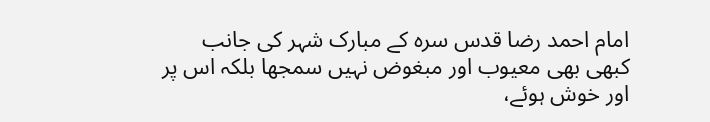امام احمد رضا قدس سرہ کے مبارک شہر کی جانب کبھی بھی معیوب اور مبغوض نہیں سمجھا بلکہ اس پر اور خوش ہوئے،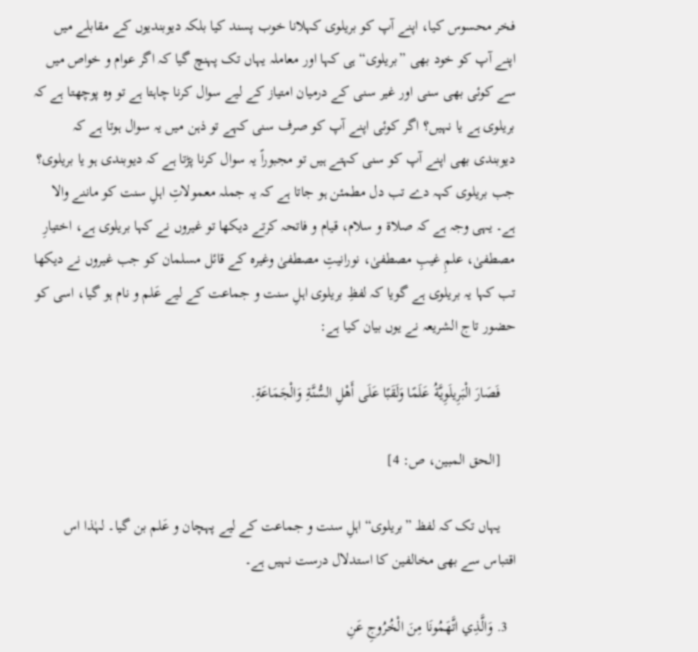فخر محسوس کیا، اپنے آپ کو بریلوی کہلانا خوب پسند کیا بلکہ دیوبندیوں کے مقابلے میں اپنے آپ کو خود بھی ”بریلوی“ ہی کہا اور معاملہ یہاں تک پہنچ گیا کہ اگر عوام و خواص میں سے کوئی بھی سنی اور غیر سنی کے درمیان امتیاز کے لیے سوال کرنا چاہتا ہے تو وہ پوچھتا ہے کہ بریلوی ہے یا نہیں؟ اگر کوئی اپنے آپ کو صرف سنی کہے تو ذہن میں یہ سوال ہوتا ہے کہ دیوبندی بھی اپنے آپ کو سنی کہتے ہیں تو مجبوراً یہ سوال کرنا پڑتا ہے کہ دیوبندی ہو یا بریلوی؟ جب بریلوی کہہ دے تب دل مطمئن ہو جاتا ہے کہ یہ جملہ معمولاتِ اہلِ سنت کو ماننے والا ہے۔ یہی وجہ ہے کہ صلاۃ و سلام، قیام و فاتحہ کرتے دیکھا تو غیروں نے کہا بریلوی ہے، اختیارِ مصطفیٰ، علمِ غیبِ مصطفیٰ، نورانیتِ مصطفیٰ وغیرہ کے قائل مسلمان کو جب غیروں نے دیکھا تب کہا یہ بریلوی ہے گویا کہ لفظِ بریلوی اہلِ سنت و جماعت کے لیے عَلم و نام ہو گیا، اسی کو حضور تاج الشریعہ نے یوں بیان کیا ہے:

    فَصَارَ الْبَرِيلَوِيَّةُ عَلَمًا وَلَقَبًا عَلَى أَهْلِ السُّنَّةِ وَالْجَمَاعَةِ.

    [الحق المبین، ص: 4]

    یہاں تک کہ لفظ ”بریلوی“ اہلِ سنت و جماعت کے لیے پہچان و عَلم بن گیا۔ لہٰذا اس اقتباس سے بھی مخالفین کا استدلال درست نہیں ہے۔

  3. وَالَّذِي اتَّهَمُونَا مِنَ الْخُرُوجِ عَنِ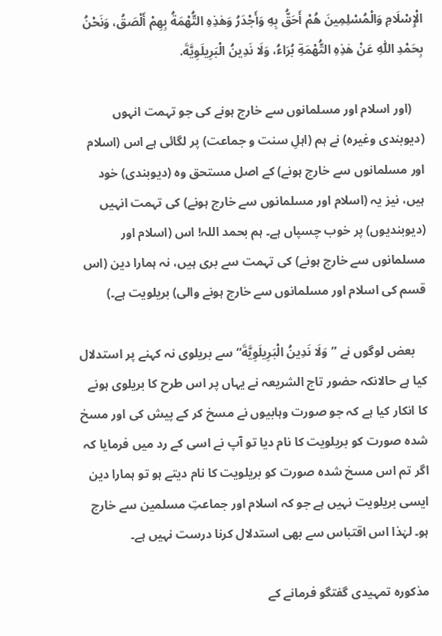الْإِسْلَامِ وَالْمُسْلِمِينَ هُمْ أَحَقُّ بِهِ وَأَجْدَرُ وَهٰذِهِ التُّهْمَةُ بِهِمْ أَلْصَقُ، وَنَحْنُ بِحَمْدِ اللّٰهِ عَنْ هٰذِهِ التُّهْمَةِ بُرَاءُ، وَلَا نَدِينُ الْبَرِيلَوِيَّةَ.

    (اور اسلام اور مسلمانوں سے خارج ہونے کی جو تہمت انہوں (دیوبندی وغیرہ) نے ہم (اہلِ سنت و جماعت) پر لگائی ہے اس (اسلام اور مسلمانوں سے خارج ہونے) کے اصل مستحق وہ (دیوبندی) خود ہیں، نیز یہ (اسلام اور مسلمانوں سے خارج ہونے) کی تہمت انہیں (دیوبندیوں) پر خوب چسپاں ہے۔ ہم بحمد اللہ! اس (اسلام اور مسلمانوں سے خارج ہونے) کی تہمت سے بری ہیں، نہ ہمارا دین (اس قسم کی اسلام اور مسلمانوں سے خارج ہونے والی) بریلویت ہے۔)

    بعض لوگوں نے ”وَلَا نَدِينُ الْبَرِيلَوِيَّةَ“ سے بریلوی نہ کہنے پر استدلال کیا ہے حالانکہ حضور تاج الشریعہ نے یہاں پر اس طرح کا بریلوی ہونے کا انکار کیا ہے کہ جو صورت وہابیوں نے مسخ کر کے پیش کی اور مسخ شدہ صورت کو بریلویت کا نام دیا تو آپ نے اسی کے رد میں فرمایا کہ اگر تم اس مسخ شدہ صورت کو بریلویت کا نام دیتے ہو تو ہمارا دین ایسی بریلویت نہیں ہے جو کہ اسلام اور جماعتِ مسلمین سے خارج ہو۔ لہٰذا اس اقتباس سے بھی استدلال کرنا درست نہیں ہے۔

مذکورہ تمہیدی گفتگو فرمانے کے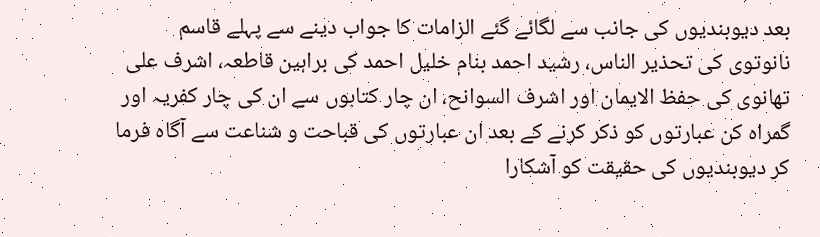بعد دیوبندیوں کی جانب سے لگائے گئے الزامات کا جواب دینے سے پہلے قاسم نانوتوی کی تحذیر الناس، رشید احمد بنام خلیل احمد کی براہین قاطعہ، اشرف علی تھانوی کی حفظ الایمان اور اشرف السوانح، ان چار کتابوں سے ان کی چار کفریہ اور گمراہ کن عبارتوں کو ذکر کرنے کے بعد ان عبارتوں کی قباحت و شناعت سے آگاہ فرما کر دیوبندیوں کی حقیقت کو آشکارا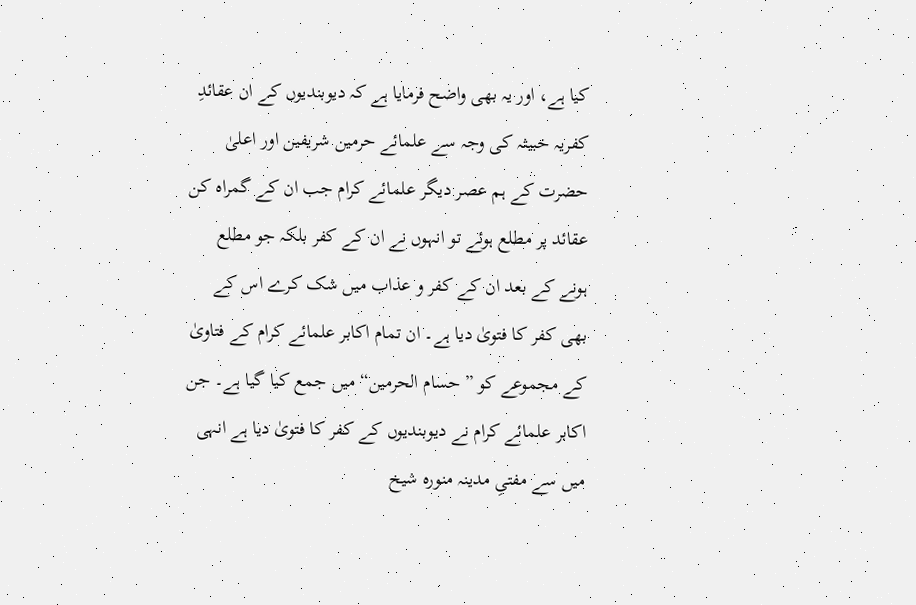کیا ہے، اور یہ بھی واضح فرمایا ہے کہ دیوبندیوں کے ان عقائدِ کفریہ خبیثہ کی وجہ سے علمائے حرمین شریفین اور اعلیٰ حضرت کے ہم عصر دیگر علمائے کرام جب ان کے گمراہ کن عقائد پر مطلع ہوئے تو انہوں نے ان کے کفر بلکہ جو مطلع ہونے کے بعد ان کے کفر و عذاب میں شک کرے اس کے بھی کفر کا فتویٰ دیا ہے۔ ان تمام اکابر علمائے کرام کے فتاویٰ کے مجموعے کو ”حسام الحرمین“ میں جمع کیا گیا ہے۔ جن اکابر علمائے کرام نے دیوبندیوں کے کفر کا فتویٰ دیا ہے انہی میں سے مفتیِ مدینہ منورہ شیخ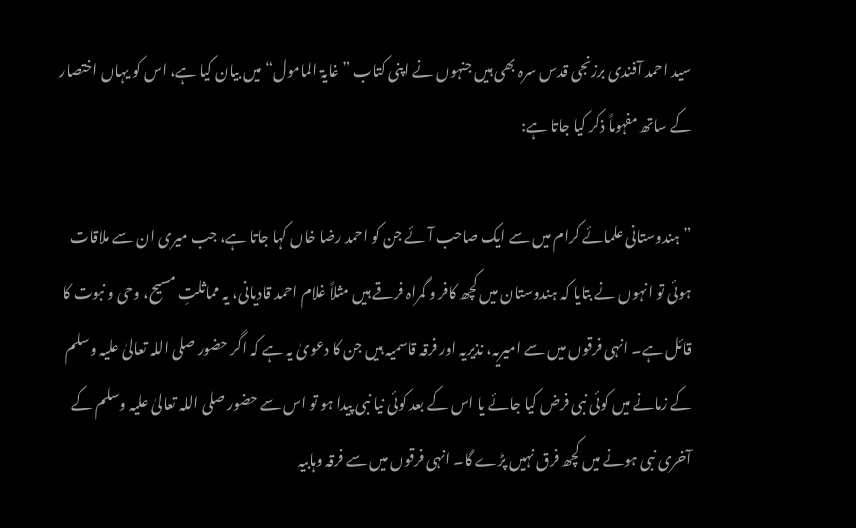سید احمد آفندی برزنجی قدس سرہ بھی ہیں جنہوں نے اپنی کتاب ”غایۃ المامول“ میں بیان کیا ہے، اس کو یہاں اختصار کے ساتھ مفہوماً ذکر کیا جاتا ہے:

”ہندوستانی علمائے کرام میں سے ایک صاحب آئے جن کو احمد رضا خاں کہا جاتا ہے، جب میری ان سے ملاقات ہوئی تو انہوں نے بتایا کہ ہندوستان میں کچھ کافر و گمراہ فرقے ہیں مثلاً غلام احمد قادیانی، یہ مماثلتِ مسیح، وحی و نبوت کا قائل ہے۔ انہی فرقوں میں سے امیریہ، نذیریہ اور فرقہ قاسمیہ ہیں جن کا دعویٰ یہ ہے کہ اگر حضور صلی اللہ تعالیٰ علیہ وسلم کے زمانے میں کوئی نبی فرض کیا جائے یا اس کے بعد کوئی نیا نبی پیدا ہو تو اس سے حضور صلی اللہ تعالیٰ علیہ وسلم کے آخری نبی ہونے میں کچھ فرق نہیں پڑے گا۔ انہی فرقوں میں سے فرقہ وہابیہ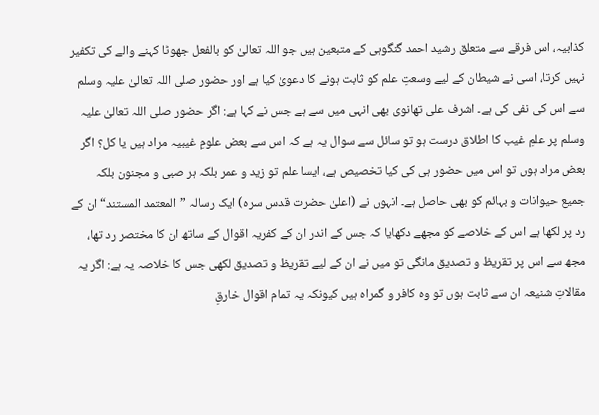کذابیہ، اس فرقے سے متعلق رشید احمد گنگوہی کے متبعین ہیں جو اللہ تعالیٰ کو بالفعل جھوٹا کہنے والے کی تکفیر نہیں کرتا، اسی نے شیطان کے لیے وسعتِ علم کو ثابت ہونے کا دعویٰ کیا ہے اور حضور صلی اللہ تعالیٰ علیہ وسلم سے اس کی نفی کی ہے۔ اشرف علی تھانوی بھی انہی میں سے ہے جس نے کہا ہے: اگر حضور صلی اللہ تعالیٰ علیہ وسلم پر علمِ غیب کا اطلاق درست ہو تو سائل سے سوال یہ ہے کہ اس سے بعض علومِ غیبیہ مراد ہیں یا کل؟ اگر بعض مراد ہوں تو اس میں حضور ہی کی کیا تخصیص ہے، ایسا علم تو زید و عمر بلکہ ہر صبی و مجنون بلکہ جمیع حیوانات و بہائم کو بھی حاصل ہے۔ انہوں نے (اعلیٰ حضرت قدس سرہ) ایک رسالہ ”المعتمد المستند“ ان کے رد پر لکھا ہے اس کے خلاصے کو مجھے دکھایا کہ جس کے اندر ان کے کفریہ اقوال کے ساتھ ان کا مختصر رد تھا، مجھ سے اس پر تقریظ و تصدیق مانگی تو میں نے ان کے لیے تقریظ و تصدیق لکھی جس کا خلاصہ یہ ہے: اگر یہ مقالاتِ شنیعہ ان سے ثابت ہوں تو وہ کافر و گمراہ ہیں کیونکہ یہ تمام اقوال خارقِ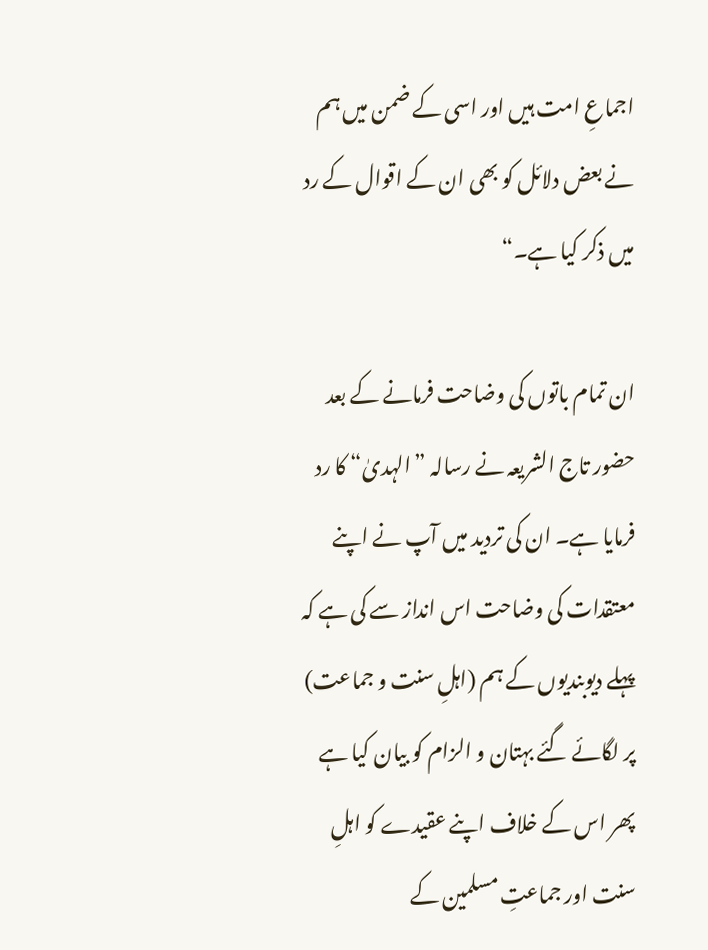اجماعِ امت ہیں اور اسی کے ضمن میں ہم نے بعض دلائل کو بھی ان کے اقوال کے رد میں ذکر کیا ہے۔“

ان تمام باتوں کی وضاحت فرمانے کے بعد حضور تاج الشریعہ نے رسالہ ”الہدیٰ“ کا رد فرمایا ہے۔ ان کی تردید میں آپ نے اپنے معتقدات کی وضاحت اس انداز سے کی ہے کہ پہلے دیوبندیوں کے ہم (اہلِ سنت و جماعت) پر لگائے گئے بہتان و الزام کو بیان کیا ہے پھر اس کے خلاف اپنے عقیدے کو اہلِ سنت اور جماعتِ مسلمین کے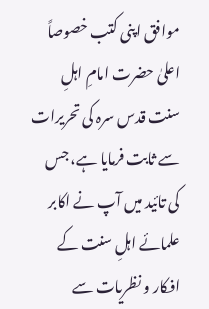موافق اپنی کتب خصوصاً اعلیٰ حضرت امامِ اہلِ سنت قدس سرہ کی تحریرات سے ثابت فرمایا ہے، جس کی تائید میں آپ نے اکابر علمائے اہلِ سنت کے افکار و نظریات سے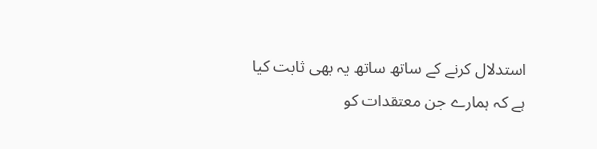استدلال کرنے کے ساتھ ساتھ یہ بھی ثابت کیا ہے کہ ہمارے جن معتقدات کو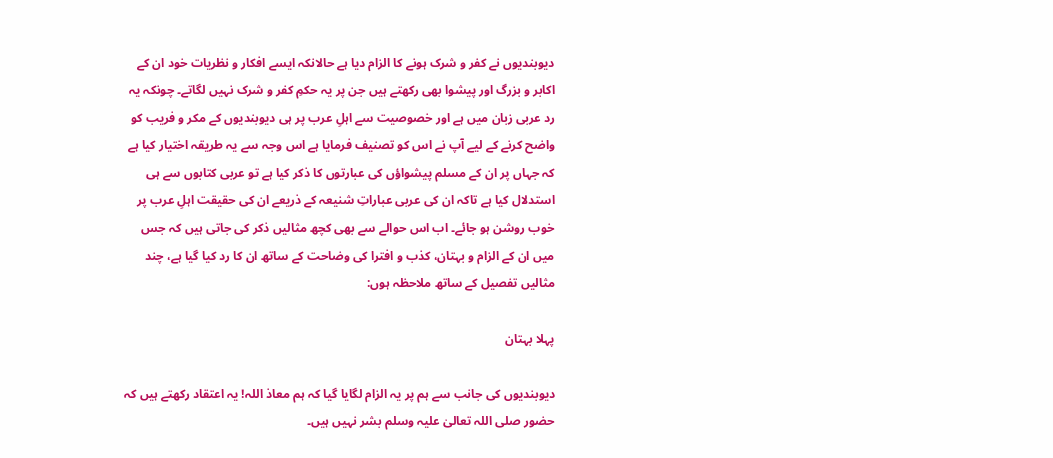دیوبندیوں نے کفر و شرک ہونے کا الزام دیا ہے حالانکہ ایسے افکار و نظریات خود ان کے اکابر و بزرگ اور پیشوا بھی رکھتے ہیں جن پر یہ حکمِ کفر و شرک نہیں لگاتے۔ چونکہ یہ رد عربی زبان میں ہے اور خصوصیت سے اہلِ عرب پر ہی دیوبندیوں کے مکر و فریب کو واضح کرنے کے لیے آپ نے اس کو تصنیف فرمایا ہے اس وجہ سے یہ طریقہ اختیار کیا ہے کہ جہاں پر ان کے مسلم پیشواؤں کی عبارتوں کا ذکر کیا ہے تو عربی کتابوں سے ہی استدلال کیا ہے تاکہ ان کی عربی عباراتِ شنیعہ کے ذریعے ان کی حقیقت اہلِ عرب پر خوب روشن ہو جائے۔ اب اس حوالے سے بھی کچھ مثالیں ذکر کی جاتی ہیں کہ جس میں ان کے الزام و بہتان، کذب و افترا کی وضاحت کے ساتھ ان کا رد کیا گیا ہے، چند مثالیں تفصیل کے ساتھ ملاحظہ ہوں:

پہلا بہتان

دیوبندیوں کی جانب سے ہم پر یہ الزام لگایا گیا کہ ہم معاذ اللہ! یہ اعتقاد رکھتے ہیں کہ حضور صلی اللہ تعالیٰ علیہ وسلم بشر نہیں ہیں۔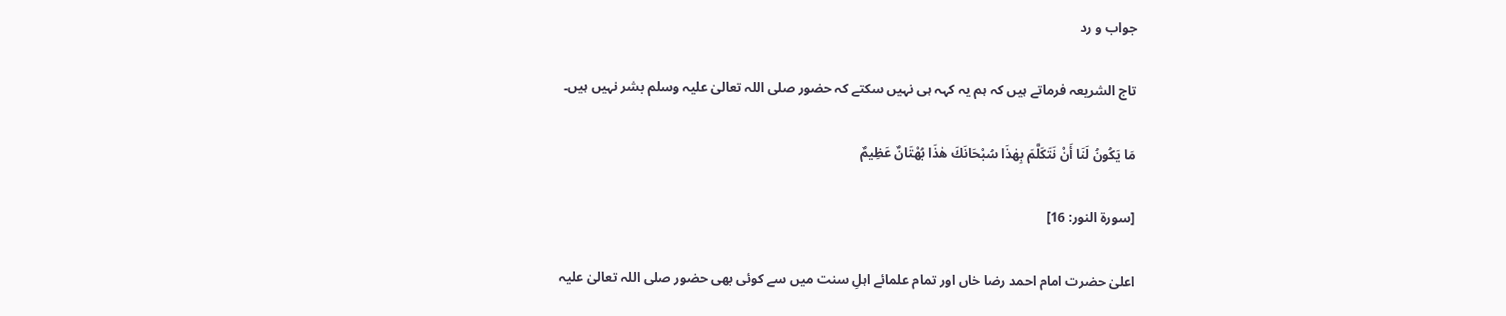جواب و رد

تاج الشریعہ فرماتے ہیں کہ ہم یہ کہہ ہی نہیں سکتے کہ حضور صلی اللہ تعالیٰ علیہ وسلم بشر نہیں ہیں۔

مَا يَكُونُ لَنَا أَنْ نَتَكَلَّمَ بِهٰذَا سُبْحَانَكَ هٰذَا بُهْتَانٌ عَظِيمٌ

[سورۃ النور: 16]

اعلیٰ حضرت امام احمد رضا خاں اور تمام علمائے اہلِ سنت میں سے کوئی بھی حضور صلی اللہ تعالیٰ علیہ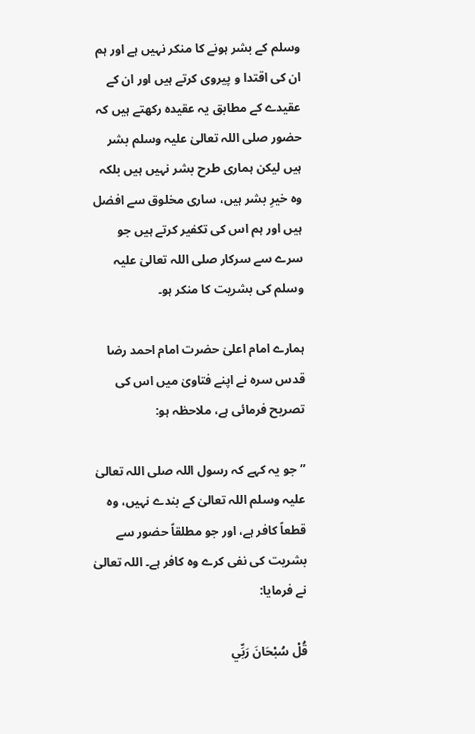وسلم کے بشر ہونے کا منکر نہیں ہے اور ہم ان کی اقتدا و پیروی کرتے ہیں اور ان کے عقیدے کے مطابق یہ عقیدہ رکھتے ہیں کہ حضور صلی اللہ تعالیٰ علیہ وسلم بشر ہیں لیکن ہماری طرح بشر نہیں ہیں بلکہ وہ خیرِ بشر ہیں، ساری مخلوق سے افضل ہیں اور ہم اس کی تکفیر کرتے ہیں جو سرے سے سرکار صلی اللہ تعالیٰ علیہ وسلم کی بشریت کا منکر ہو۔

ہمارے امام اعلیٰ حضرت امام احمد رضا قدس سرہ نے اپنے فتاویٰ میں اس کی تصریح فرمائی ہے، ملاحظہ ہو:

”جو یہ کہے کہ رسول اللہ صلی اللہ تعالیٰ علیہ وسلم اللہ تعالیٰ کے بندے نہیں، وہ قطعاً کافر ہے، اور جو مطلقاً حضور سے بشریت کی نفی کرے وہ کافر ہے۔ اللہ تعالیٰ نے فرمایا:

قُلْ سُبْحَانَ رَبِّي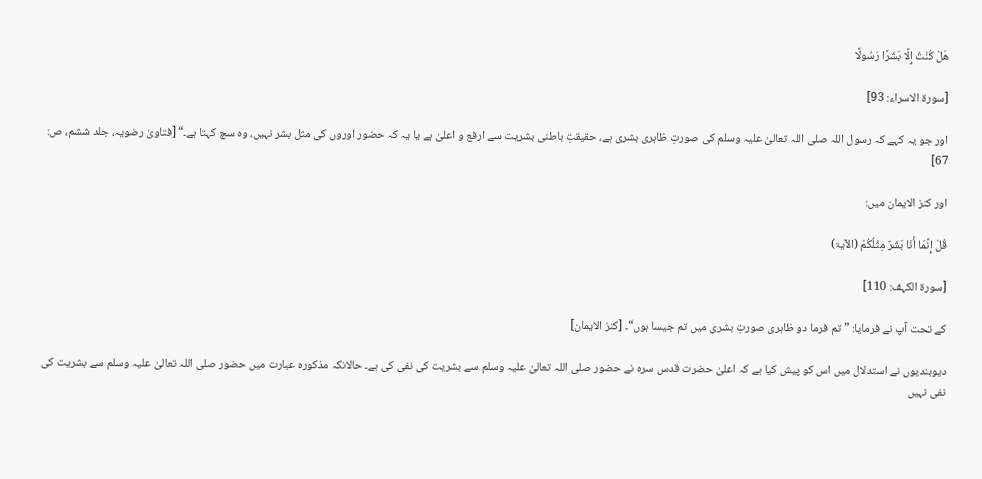هَلْ كُنْتُ إِلَّا بَشَرًا رَسُولًا

[سورۃ الاسراء: 93]

اور جو یہ کہے کہ رسول اللہ صلی اللہ تعالیٰ علیہ وسلم کی صورتِ ظاہری بشری ہے، حقیقتِ باطنی بشریت سے ارفع و اعلیٰ ہے یا یہ کہ حضور اوروں کی مثل بشر نہیں، وہ سچ کہتا ہے۔“ [فتاویٰ رضویہ، جلد ششم، ص: 67]

اور کنز الایمان میں:

قُلْ إِنَّمَا أَنَا بَشَرٌ مِثْلُكُمْ (الآیۃ)

[سورۃ الکہف: 110]

کے تحت آپ نے فرمایا: ”تم فرما دو ظاہری صورتِ بشری میں تم جیسا ہوں“۔ [کنز الایمان]

دیوبندیوں نے استدلال میں اس کو پیش کیا ہے کہ اعلیٰ حضرت قدس سرہ نے حضور صلی اللہ تعالیٰ علیہ وسلم سے بشریت کی نفی کی ہے۔ حالانکہ مذکورہ عبارت میں حضور صلی اللہ تعالیٰ علیہ وسلم سے بشریت کی نفی نہیں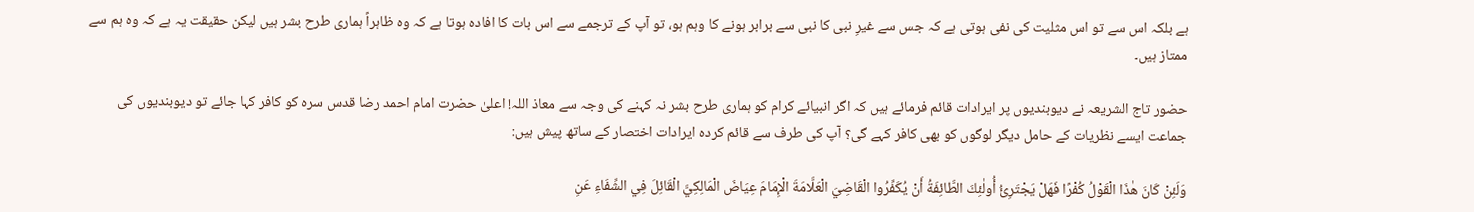ہے بلکہ اس سے تو اس مثلیت کی نفی ہوتی ہے کہ جس سے غیرِ نبی کا نبی سے برابر ہونے کا وہم ہو، تو آپ کے ترجمے سے اس بات کا افادہ ہوتا ہے کہ وہ ظاہراً ہماری طرح بشر ہیں لیکن حقیقت یہ ہے کہ وہ ہم سے ممتاز ہیں۔

حضور تاج الشریعہ نے دیوبندیوں پر ایرادات قائم فرمائے ہیں کہ اگر انبیائے کرام کو ہماری طرح بشر نہ کہنے کی وجہ سے معاذ اللہ! اعلیٰ حضرت امام احمد رضا قدس سرہ کو کافر کہا جائے تو دیوبندیوں کی جماعت ایسے نظریات کے حامل دیگر لوگوں کو بھی کافر کہے گی؟ آپ کی طرف سے قائم کردہ ایرادات اختصار کے ساتھ پیش ہیں:

وَلَئِنْ كَانَ هٰذَا الْقَوْلُ كُفْرًا فَهَلْ يَجْتَرِئُ أُولٰئِكَ الطَّائِفَةُ أَنْ يُكَفِّرُوا الْقَاضِيَ الْعَلَّامَةَ الْإِمَامَ عِيَاضَ الْمَالِكِيَّ الْقَائِلَ فِي الشِّفَاءِ عَنِ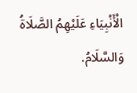الْأَنْبِيَاءِ عَلَيْهِمُ الصَّلَاةُ وَالسَّلَامُ.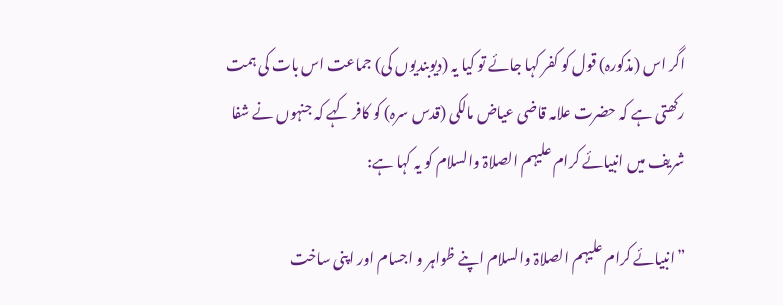اگر اس (مذکورہ) قول کو کفر کہا جائے تو کیا یہ (دیوبندیوں کی) جماعت اس بات کی ہمت رکھتی ہے کہ حضرت علامہ قاضی عیاض مالکی (قدس سرہ) کو کافر کہے کہ جنہوں نے شفا شریف میں انبیائے کرام علیہم الصلاۃ والسلام کو یہ کہا ہے:

”انبیائے کرام علیہم الصلاۃ والسلام اپنے ظواہر و اجسام اور اپنی ساخت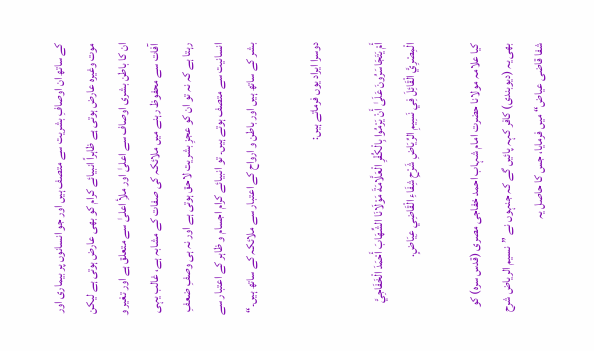کے ساتھ ان اوصافِ بشریت سے متصف ہیں اور جو انسانوں پر بیماری اور موت وغیرہ عارض ہوتی ہے ظاہراً انبیائے کرام کو بھی عارض ہوتی ہے لیکن ان کا باطن بشری اوصاف سے اعلیٰ اور ملأِ اعلیٰ سے متعلق ہے اور تغیر و آفات سے محفوظ رہنے میں ملائکہ کی صفات کے مشابہ ہے، غالب یہی رہتا ہے کہ نہ تو ان کو عجزِ بشریت لاحق ہوتی ہے اور نہ ہی وصفِ ضعفِ انسانیت سے متصف ہوتے ہیں۔ تو انبیائے کرام اجسام و ظاہر کے اعتبار سے بشر کے ساتھ ہیں اور باطن و ارواح کے اعتبار سے ملائکہ کے ساتھ ہیں۔“

دوسرا ایراد یوں فرماتے ہیں:

أَمْ يَتَجَاسَرُونَ عَلَىٰ أَنْ يَرْمُوا بِالْكُفْرِ الْعَلَّامَةَ مَوْلَانَا الشِّهَابَ أَحْمَدَ الْخَفَاجِيَّ الْمِصْرِيَّ الْقَائِلَ فِي نَسِيمِ الرِّيَاضِ شَرْحِ شِفَاءِ الْقَاضِي عِيَاضٍ.

کیا علامہ مولانا حضرت امام شہاب احمد خفاجی مصری (قدس سرہ) کو بھی یہ (دیوبندی) کافر کہہ پائیں گے کہ جنہوں نے ”نسیم الریاض شرح شفا قاضی عیاض“ میں فرمایا، جس کا حاصل یہ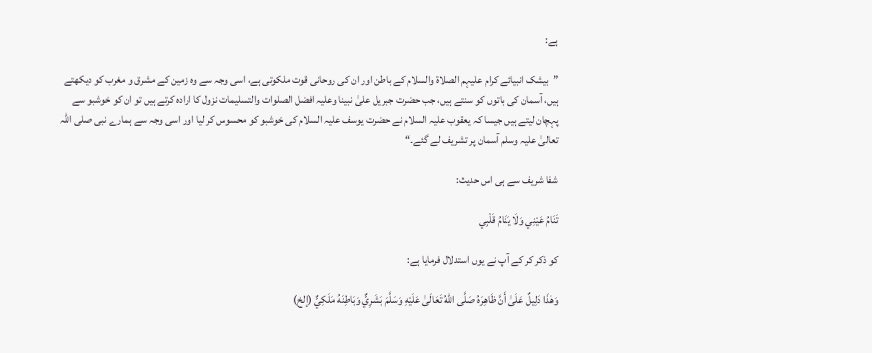ہے:

”بیشک انبیائے کرام علیہم الصلاۃ والسلام کے باطن اور ان کی روحانی قوت ملکوتی ہے، اسی وجہ سے وہ زمین کے مشرق و مغرب کو دیکھتے ہیں، آسمان کی باتوں کو سنتے ہیں، جب حضرت جبریل علیٰ نبینا وعلیہ افضل الصلوات والتسلیمات نزول کا ارادہ کرتے ہیں تو ان کو خوشبو سے پہچان لیتے ہیں جیسا کہ یعقوب علیہ السلام نے حضرت یوسف علیہ السلام کی خوشبو کو محسوس کر لیا اور اسی وجہ سے ہمارے نبی صلی اللہ تعالیٰ علیہ وسلم آسمان پر تشریف لے گئے۔“

شفا شریف سے ہی اس حدیث:

تَنَامُ عَيْنِي وَلَا يَنَامُ قَلْبِي

کو ذکر کر کے آپ نے یوں استدلال فرمایا ہے:

وَهٰذَا دَلِيلٌ عَلَىٰ أَنَّ ظَاهِرَهُ صَلَّى اللّٰهُ تَعَالَىٰ عَلَيْهِ وَسَلَّمَ بَشَرِيٌّ وَبَاطِنَهُ مَلَكِيٌّ (إلخ)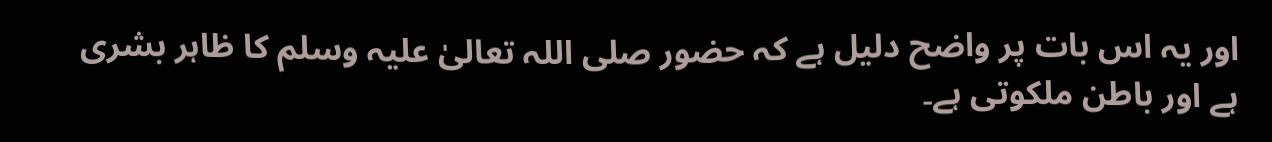اور یہ اس بات پر واضح دلیل ہے کہ حضور صلی اللہ تعالیٰ علیہ وسلم کا ظاہر بشری ہے اور باطن ملکوتی ہے۔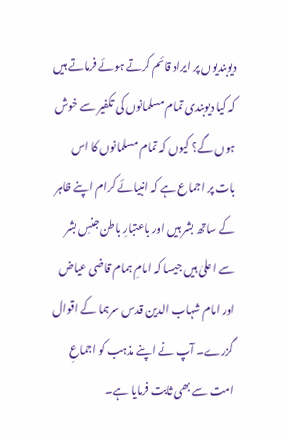دیوبندیوں پر ایراد قائم کرتے ہوئے فرماتے ہیں کہ کیا دیوبندی تمام مسلمانوں کی تکفیر سے خوش ہوں گے؟ کیوں کہ تمام مسلمانوں کا اس بات پر اجماع ہے کہ انبیائے کرام اپنے ظاہر کے ساتھ بشر ہیں اور باعتبارِ باطن جنسِ بشر سے اعلیٰ ہیں جیسا کہ امامِ ہمام قاضی عیاض اور امام شہاب الدین قدس سرہما کے اقوال گزرے۔ آپ نے اپنے مذہب کو اجماعِ امت سے بھی ثابت فرمایا ہے۔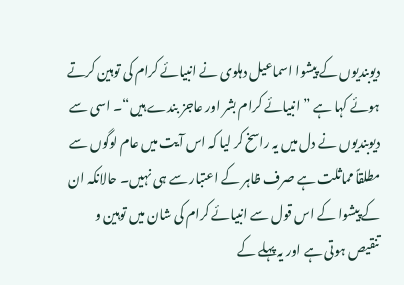دیوبندیوں کے پیشوا اسماعیل دہلوی نے انبیائے کرام کی توہین کرتے ہوئے کہا ہے ”انبیائے کرام بشر اور عاجز بندے ہیں“۔ اسی سے دیوبندیوں نے دل میں یہ راسخ کر لیا کہ اس آیت میں عام لوگوں سے مطلقاً مماثلت ہے صرف ظاہر کے اعتبار سے ہی نہیں۔ حالانکہ ان کے پیشوا کے اس قول سے انبیائے کرام کی شان میں توہین و تنقیص ہوتی ہے اور یہ پہلے کے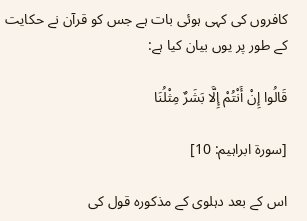کافروں کی کہی ہوئی بات ہے جس کو قرآن نے حکایت کے طور پر یوں بیان کیا ہے:

قَالُوا إِنْ أَنْتُمْ إِلَّا بَشَرٌ مِثْلُنَا

[سورۃ ابراہیم: 10]

اس کے بعد دہلوی کے مذکورہ قول کی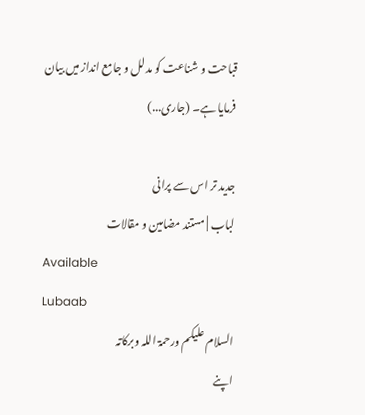قباحت و شناعت کو مدلل و جامع انداز میں بیان فرمایا ہے۔ (جاری...)

جدید تر اس سے پرانی
لباب | مستند مضامین و مقالات
Available
Lubaab
السلام علیکم ورحمۃ اللہ وبرکاتہ
اپنے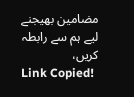مضامین بھیجنے لیے ہم سے رابطہ کریں،
Link Copied!